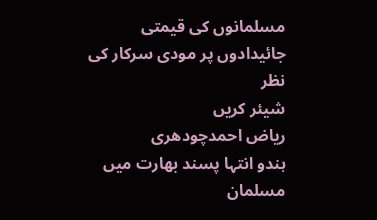مسلمانوں کی قیمتی جائیدادوں پر مودی سرکار کی نظر
شیئر کریں
ریاض احمدچودھری
ہندو انتہا پسند بھارت میں مسلمان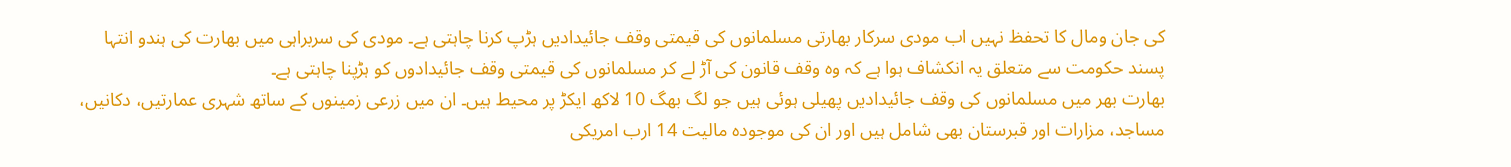کی جان ومال کا تحفظ نہیں اب مودی سرکار بھارتی مسلمانوں کی قیمتی وقف جائیدادیں ہڑپ کرنا چاہتی ہے۔ مودی کی سربراہی میں بھارت کی ہندو انتہا پسند حکومت سے متعلق یہ انکشاف ہوا ہے کہ وہ وقف قانون کی آڑ لے کر مسلمانوں کی قیمتی وقف جائیدادوں کو ہڑپنا چاہتی ہے۔
بھارت بھر میں مسلمانوں کی وقف جائیدادیں پھیلی ہوئی ہیں جو لگ بھگ 10 لاکھ ایکڑ پر محیط ہیں۔ ان میں زرعی زمینوں کے ساتھ شہری عمارتیں، دکانیں، مساجد، مزارات اور قبرستان بھی شامل ہیں اور ان کی موجودہ مالیت 14 ارب امریکی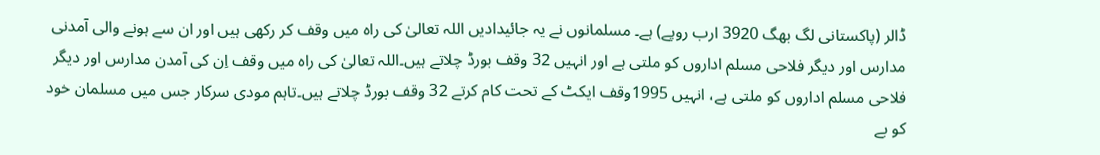ڈالر (پاکستانی لگ بھگ 3920 ارب روپے) ہے۔ مسلمانوں نے یہ جائیدادیں اللہ تعالیٰ کی راہ میں وقف کر رکھی ہیں اور ان سے ہونے والی آمدنی مدارس اور دیگر فلاحی مسلم اداروں کو ملتی ہے اور انہیں 32 وقف بورڈ چلاتے ہیں۔اللہ تعالیٰ کی راہ میں وقف اِن کی آمدن مدارس اور دیگر فلاحی مسلم اداروں کو ملتی ہے، انہیں 1995وقف ایکٹ کے تحت کام کرتے 32 وقف بورڈ چلاتے ہیں۔تاہم مودی سرکار جس میں مسلمان خود کو بے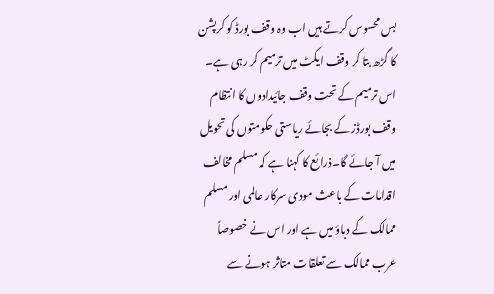بس محسوس کرتے ہیں اب وہ وقف بورڈ کو کرپشن کا گڑھ بتا کر وقف ایکٹ میں ترمیم کر رہی ہے۔ اس ترمیم کے تحت وقف جائیدادوں کا انتظام وقف بورڈز کے بجائے ریاستی حکومتوں کی تحویل میں آ جائے گا۔ذرائع کا کہنا ہے کہ مسلم مخالف اقدامات کے باعث مودی سرکار عالمی اور مسلم ممالک کے دباؤ میں ہے اور اس نے خصوصاً عرب ممالک سے تعلقات متاثر ہونے سے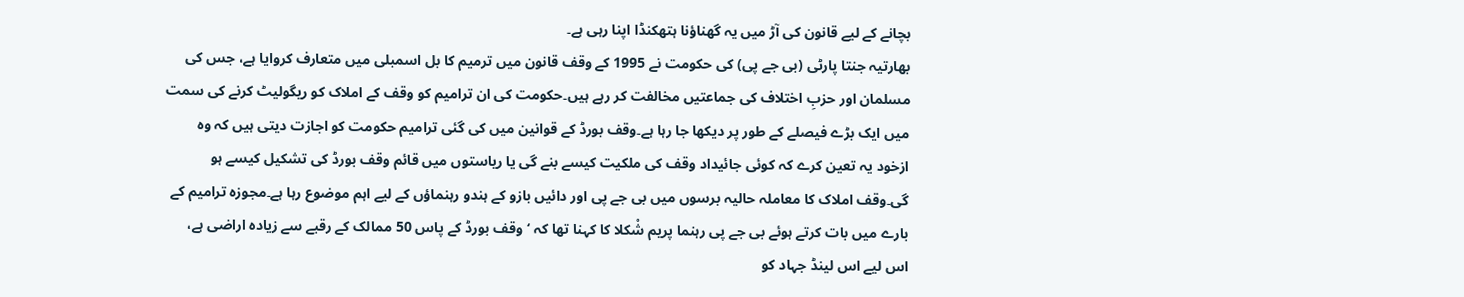بچانے کے لیے قانون کی آڑ میں یہ گھناؤنا ہتھکنڈا اپنا رہی ہے۔
بھارتیہ جنتا پارٹی (بی جے پی) کی حکومت نے 1995 کے وقف قانون میں ترمیم کا بل اسمبلی میں متعارف کروایا ہے، جس کی مسلمان اور حزبِ اختلاف کی جماعتیں مخالفت کر رہے ہیں۔حکومت کی ان ترامیم کو وقف کے املاک کو ریگولیٹ کرنے کی سمت میں ایک بڑے فیصلے کے طور پر دیکھا جا رہا ہے۔وقف بورڈ کے قوانین میں کی گئی ترامیم حکومت کو اجازت دیتی ہیں کہ وہ ازخود یہ تعین کرے کہ کوئی جائیداد وقف کی ملکیت کیسے بنے گی یا ریاستوں میں قائم وقف بورڈ کی تشکیل کیسے ہو گی۔وقف املاک کا معاملہ حالیہ برسوں میں بی جے پی اور دائیں بازو کے ہندو رہنماؤں کے لیے اہم موضوع رہا ہے۔مجوزہ ترامیم کے بارے میں بات کرتے ہوئے بی جے پی رہنما پریم شْکلا کا کہنا تھا کہ ‘وقف بورڈ کے پاس 50 ممالک کے رقبے سے زیادہ اراضی ہے، اس لیے اس لینڈ جہاد کو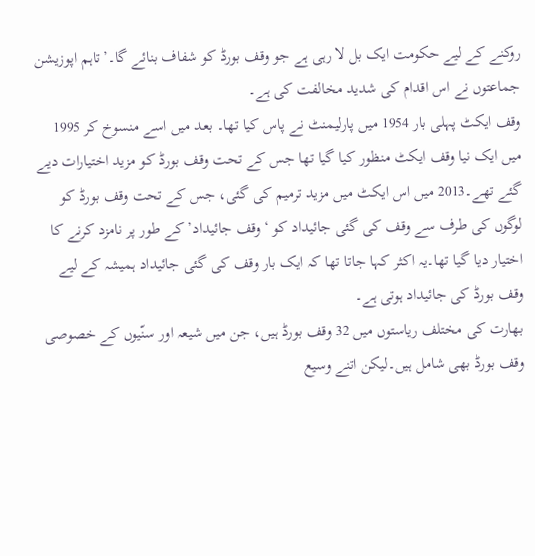روکنے کے لیے حکومت ایک بل لا رہی ہے جو وقف بورڈ کو شفاف بنائے گا۔’تاہم اپوزیشن جماعتوں نے اس اقدام کی شدید مخالفت کی ہے۔
وقف ایکٹ پہلی بار 1954 میں پارلیمنٹ نے پاس کیا تھا۔ بعد میں اسے منسوخ کر 1995 میں ایک نیا وقف ایکٹ منظور کیا گیا تھا جس کے تحت وقف بورڈ کو مزید اختیارات دیے گئے تھے۔2013 میں اس ایکٹ میں مزید ترمیم کی گئی، جس کے تحت وقف بورڈ کو لوگوں کی طرف سے وقف کی گئی جائیداد کو ‘وقف جائیداد’ کے طور پر نامزد کرنے کا اختیار دیا گیا تھا۔یہ اکثر کہا جاتا تھا کہ ایک بار وقف کی گئی جائیداد ہمیشہ کے لیے وقف بورڈ کی جائیداد ہوتی ہے۔
بھارت کی مختلف ریاستوں میں 32 وقف بورڈ ہیں، جن میں شیعہ اور سنّیوں کے خصوصی وقف بورڈ بھی شامل ہیں۔لیکن اتنے وسیع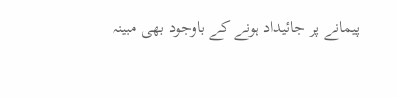پیمانے پر جائیداد ہونے کے باوجود بھی مبینہ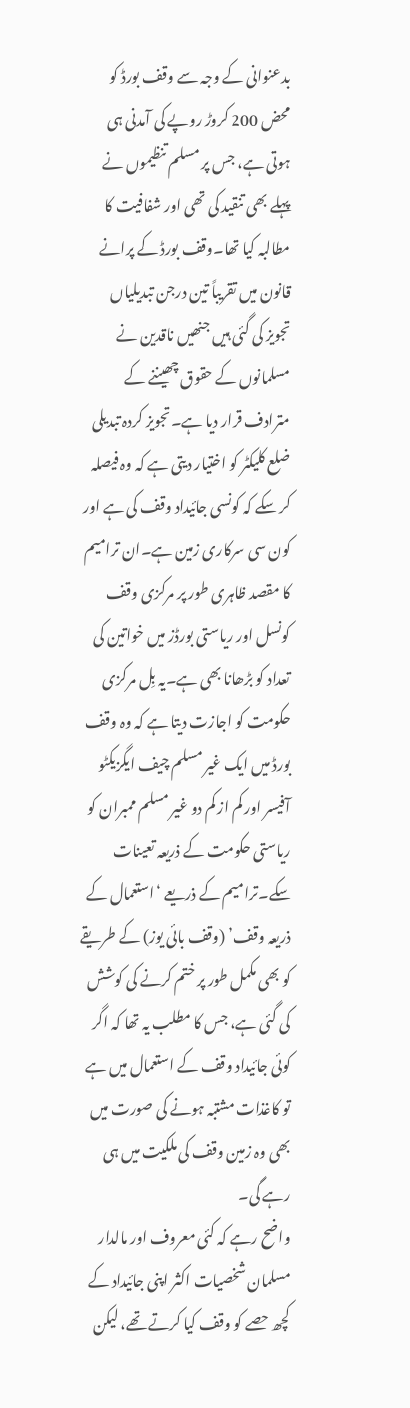بدعنوانی کے وجہ سے وقف بورڈ کو محض 200 کروڑ روپے کی آمدنی ہی ہوتی ہے، جس پر مسلم تنظیموں نے پہلے بھی تنقید کی تھی اور شفافیت کا مطالبہ کیا تھا۔وقف بورڈ کے پرانے قانون میں تقریباً تین درجن تبدیلیاں تجویز کی گئی ہیں جنھیں ناقدین نے مسلمانوں کے حقوق چھیننے کے مترادف قرار دیا ہے۔تجویز کردہ تبدیلی ضلع کلیکٹر کو اختیار دیتی ہے کہ وہ فیصلہ کر سکے کہ کونسی جائیداد وقف کی ہے اور کون سی سرکاری زمین ہے۔ان ترامیم کا مقصد ظاہری طور پر مرکزی وقف کونسل اور ریاستی بورڈز میں خواتین کی تعداد کو بڑھانا بھی ہے۔یہ بِل مرکزی حکومت کو اجازت دیتا ہے کہ وہ وقف بورڈ میں ایک غیر مسلم چیف ایگزیکٹو آفیسر اور کم از کم دو غیر مسلم ممبران کو ریاستی حکومت کے ذریعہ تعینات سکے۔ترامیم کے ذریعے ‘استعمال کے ذریعہ وقف’ (وقف بائی یوز) کے طریقے کو بھی مکمل طور پر ختم کرنے کی کوشش کی گئی ہے، جس کا مطلب یہ تھا کہ اگر کوئی جائیداد وقف کے استعمال میں ہے تو کاغذات مشتبہ ہونے کی صورت میں بھی وہ زمین وقف کی ملکیت میں ہی رہے گی۔
واضح رہے کہ کئی معروف اور مالدار مسلمان شخصیات اکثر اپنی جائیداد کے کچھ حصے کو وقف کیا کرتے تھے، لیکن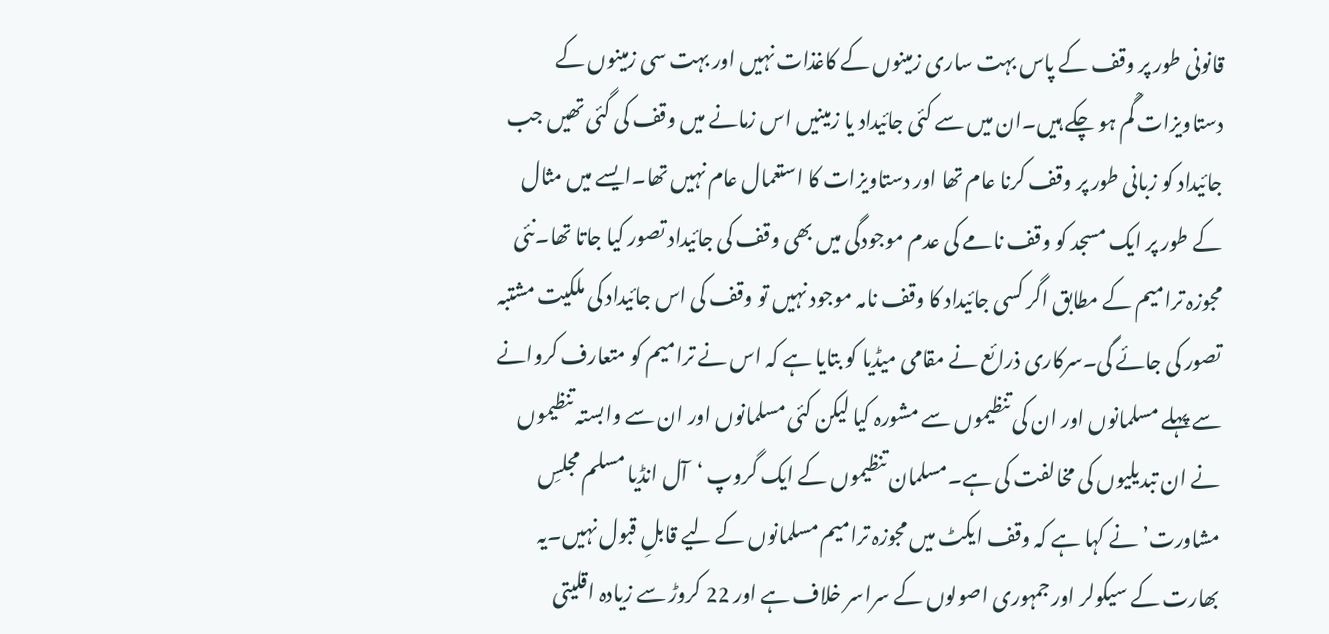قانونی طور پر وقف کے پاس بہت ساری زمینوں کے کاغذات نہیں اور بہت سی زمینوں کے دستاویزات گْم ہو چکے ہیں۔ان میں سے کئی جائیداد یا زمینیں اس زمانے میں وقف کی گئی تھیں جب جائیداد کو زبانی طور پر وقف کرنا عام تھا اور دستاویزات کا استعمال عام نہیں تھا۔ایسے میں مثال کے طور پر ایک مسجد کو وقف نامے کی عدم موجودگی میں بھی وقف کی جائیداد تصور کیا جاتا تھا۔نئی مجوزہ ترامیم کے مطابق اگر کسی جائیداد کا وقف نامہ موجود نہیں تو وقف کی اس جائیداد کی ملکیت مشتبہ تصور کی جائے گی۔سرکاری ذرائع نے مقامی میڈیا کو بتایا ہے کہ اس نے ترامیم کو متعارف کروانے سے پہلے مسلمانوں اور ان کی تنظیموں سے مشورہ کیا لیکن کئی مسلمانوں اور ان سے وابستہ تنظیموں نے ان تبدیلیوں کی مخالفت کی ہے۔مسلمان تنظیموں کے ایک گروپ ‘آل انڈیا مسلم مجلسِ مشاورت’ نے کہا ہے کہ وقف ایکٹ میں مجوزہ ترامیم مسلمانوں کے لیے قابلِ قبول نہیں۔یہ بھارت کے سیکولر اور جمہوری اصولوں کے سراسر خلاف ہے اور 22 کروڑ سے زیادہ اقلیتی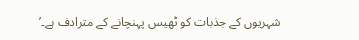شہریوں کے جذبات کو ٹھیس پہنچانے کے مترادف ہے۔’